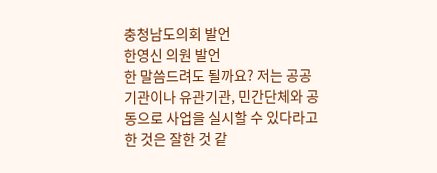충청남도의회 발언
한영신 의원 발언
한 말씀드려도 될까요? 저는 공공기관이나 유관기관, 민간단체와 공동으로 사업을 실시할 수 있다라고 한 것은 잘한 것 같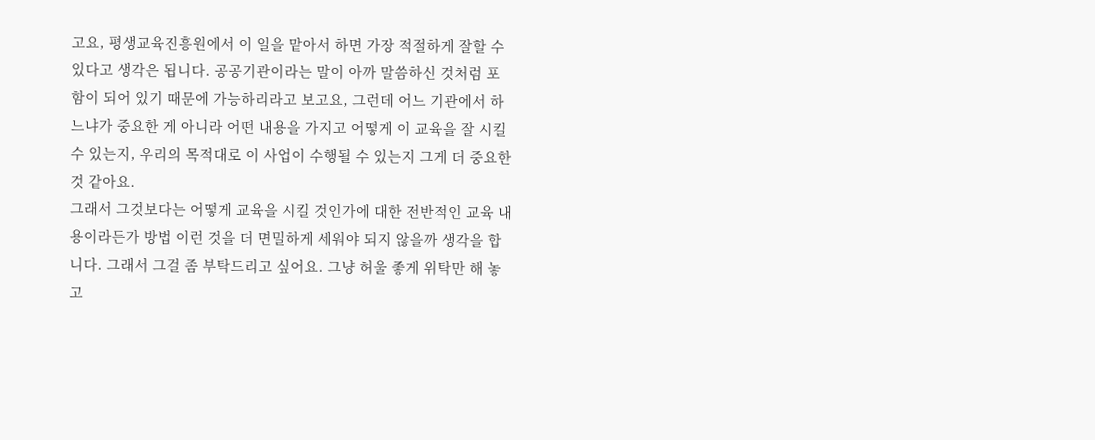고요, 평생교육진흥원에서 이 일을 맡아서 하면 가장 적절하게 잘할 수 있다고 생각은 됩니다. 공공기관이라는 말이 아까 말씀하신 것처럼 포함이 되어 있기 때문에 가능하리라고 보고요, 그런데 어느 기관에서 하느냐가 중요한 게 아니라 어떤 내용을 가지고 어떻게 이 교육을 잘 시킬 수 있는지, 우리의 목적대로 이 사업이 수행될 수 있는지 그게 더 중요한 것 같아요.
그래서 그것보다는 어떻게 교육을 시킬 것인가에 대한 전반적인 교육 내용이라든가 방법 이런 것을 더 면밀하게 세워야 되지 않을까 생각을 합니다. 그래서 그걸 좀 부탁드리고 싶어요. 그냥 허울 좋게 위탁만 해 놓고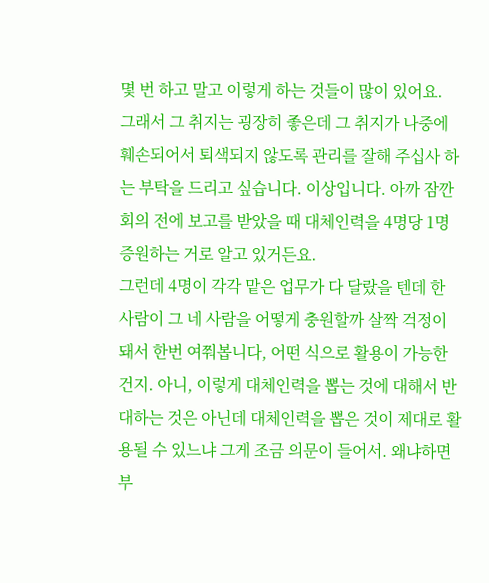몇 번 하고 말고 이렇게 하는 것들이 많이 있어요.
그래서 그 취지는 굉장히 좋은데 그 취지가 나중에 훼손되어서 퇴색되지 않도록 관리를 잘해 주십사 하는 부탁을 드리고 싶습니다. 이상입니다. 아까 잠깐 회의 전에 보고를 받았을 때 대체인력을 4명당 1명 증원하는 거로 알고 있거든요.
그런데 4명이 각각 맡은 업무가 다 달랐을 텐데 한 사람이 그 네 사람을 어떻게 충원할까 살짝 걱정이 돼서 한번 여쭤봅니다, 어떤 식으로 활용이 가능한 건지. 아니, 이렇게 대체인력을 뽑는 것에 대해서 반대하는 것은 아닌데 대체인력을 뽑은 것이 제대로 활용될 수 있느냐 그게 조금 의문이 들어서. 왜냐하면 부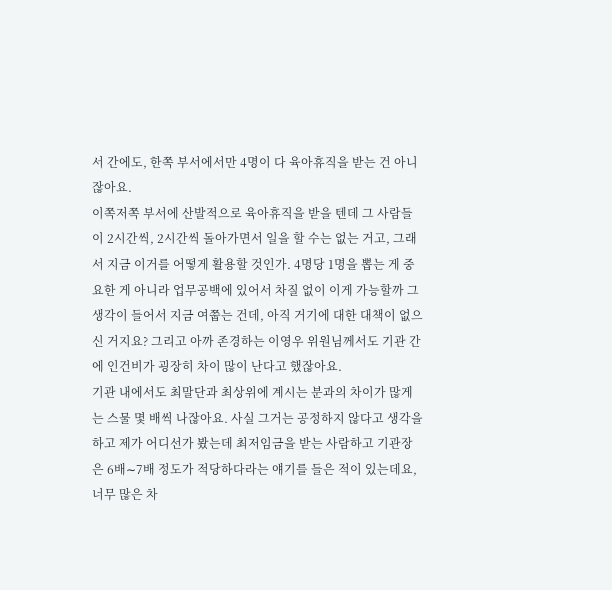서 간에도, 한쪽 부서에서만 4명이 다 육아휴직을 받는 건 아니잖아요.
이쪽저쪽 부서에 산발적으로 육아휴직을 받을 텐데 그 사람들이 2시간씩, 2시간씩 돌아가면서 일을 할 수는 없는 거고, 그래서 지금 이거를 어떻게 활용할 것인가. 4명당 1명을 뽑는 게 중요한 게 아니라 업무공백에 있어서 차질 없이 이게 가능할까 그 생각이 들어서 지금 여쭙는 건데, 아직 거기에 대한 대책이 없으신 거지요? 그리고 아까 존경하는 이영우 위원님께서도 기관 간에 인건비가 굉장히 차이 많이 난다고 했잖아요.
기관 내에서도 최말단과 최상위에 계시는 분과의 차이가 많게는 스물 몇 배씩 나잖아요. 사실 그거는 공정하지 않다고 생각을 하고 제가 어디선가 봤는데 최저임금을 받는 사람하고 기관장은 6배∼7배 정도가 적당하다라는 얘기를 들은 적이 있는데요, 너무 많은 차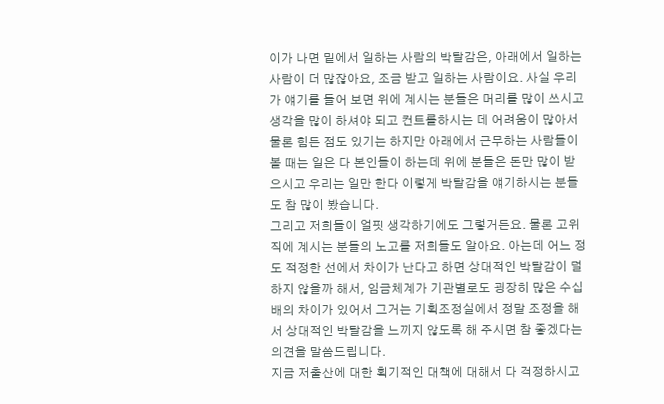이가 나면 밑에서 일하는 사람의 박탈감은, 아래에서 일하는 사람이 더 많잖아요, 조금 받고 일하는 사람이요. 사실 우리가 얘기를 들어 보면 위에 계시는 분들은 머리를 많이 쓰시고 생각을 많이 하셔야 되고 컨트롤하시는 데 어려움이 많아서 물론 힘든 점도 있기는 하지만 아래에서 근무하는 사람들이 볼 때는 일은 다 본인들이 하는데 위에 분들은 돈만 많이 받으시고 우리는 일만 한다 이렇게 박탈감을 얘기하시는 분들도 참 많이 봤습니다.
그리고 저희들이 얼핏 생각하기에도 그렇거든요. 물론 고위직에 계시는 분들의 노고를 저희들도 알아요. 아는데 어느 정도 적정한 선에서 차이가 난다고 하면 상대적인 박탈감이 덜하지 않을까 해서, 임금체계가 기관별로도 굉장히 많은 수십 배의 차이가 있어서 그거는 기획조정실에서 정말 조정을 해서 상대적인 박탈감을 느끼지 않도록 해 주시면 참 좋겠다는 의견을 말씀드립니다.
지금 저출산에 대한 획기적인 대책에 대해서 다 걱정하시고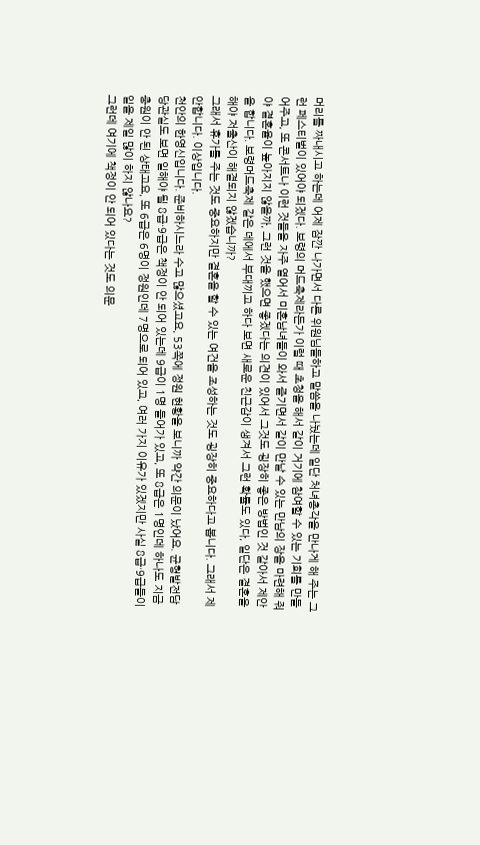머리를 짜내시고 하는데 어제 잠깐 나가면서 다른 위원님들하고 말씀을 나눴는데 일단 처녀총각을 만나게 해 주는 그런 페스티벌이 있어야 되겠다. 보령의 머드축제라든가 이럴 때 초청을 해서 같이 거기에 참여할 수 있는 기회를 만들어주고, 또 콘서트나 이런 것들을 자주 열어서 미혼남녀들이 와서 즐기면서 같이 만날 수 있는 만남의 장을 마련해 줘야 결혼율이 높아지지 않을까, 그런 것을 했으면 좋겠다는 의견이 있어서 그것도 굉장히 좋은 방법인 것 같아서 제안을 합니다. 보령머드축제 같은 데에서 부대끼고 하다 보면 새로운 친근감이 생겨서 그런 확률도 있다, 일단은 결혼을 해야 저출산이 해결되지 않겠습니까?
그래서 휴가를 주는 것도 중요하지만 결혼을 할 수 있는 여건을 조성하는 것도 굉장히 중요하다고 봅니다. 그래서 제안합니다. 이상입니다.
천안의 한영신입니다. 준비하시느라 수고 많으셨고요, 53쪽에 정원 현황을 보니까 약간 의문이 났어요. 균형발전담당관실도 보면 일해야 될 8급·9급은 책정이 안 되어 있는데 9급이 1명 들어가 있고, 또 8급은 1명인데 하나도 지금 충원이 안 된 상태고요, 또 6급은 6명이 정원인데 7명으로 되어 있고, 여러 가지 이유가 있겠지만 사실 8급·9급들이 일을 제일 많이 하지 않나요?
그런데 여기에 책정이 안 되어 있다는 것도 의문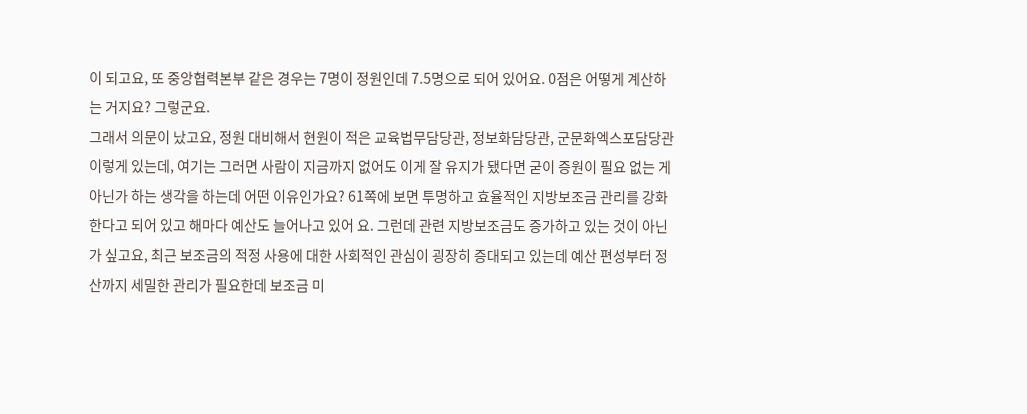이 되고요, 또 중앙협력본부 같은 경우는 7명이 정원인데 7.5명으로 되어 있어요. 0점은 어떻게 계산하는 거지요? 그렇군요.
그래서 의문이 났고요, 정원 대비해서 현원이 적은 교육법무담당관, 정보화담당관, 군문화엑스포담당관 이렇게 있는데, 여기는 그러면 사람이 지금까지 없어도 이게 잘 유지가 됐다면 굳이 증원이 필요 없는 게 아닌가 하는 생각을 하는데 어떤 이유인가요? 61쪽에 보면 투명하고 효율적인 지방보조금 관리를 강화한다고 되어 있고 해마다 예산도 늘어나고 있어 요. 그런데 관련 지방보조금도 증가하고 있는 것이 아닌가 싶고요, 최근 보조금의 적정 사용에 대한 사회적인 관심이 굉장히 증대되고 있는데 예산 편성부터 정산까지 세밀한 관리가 필요한데 보조금 미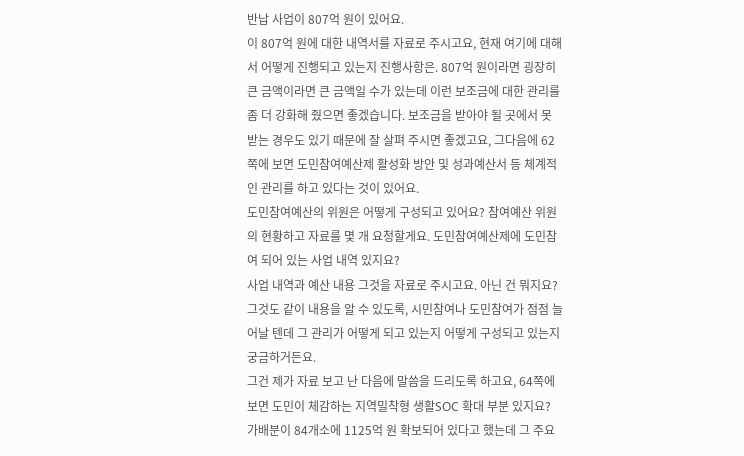반납 사업이 807억 원이 있어요.
이 807억 원에 대한 내역서를 자료로 주시고요, 현재 여기에 대해서 어떻게 진행되고 있는지 진행사항은. 807억 원이라면 굉장히 큰 금액이라면 큰 금액일 수가 있는데 이런 보조금에 대한 관리를 좀 더 강화해 줬으면 좋겠습니다. 보조금을 받아야 될 곳에서 못 받는 경우도 있기 때문에 잘 살펴 주시면 좋겠고요, 그다음에 62쪽에 보면 도민참여예산제 활성화 방안 및 성과예산서 등 체계적인 관리를 하고 있다는 것이 있어요.
도민참여예산의 위원은 어떻게 구성되고 있어요? 참여예산 위원의 현황하고 자료를 몇 개 요청할게요. 도민참여예산제에 도민참여 되어 있는 사업 내역 있지요?
사업 내역과 예산 내용 그것을 자료로 주시고요. 아닌 건 뭐지요? 그것도 같이 내용을 알 수 있도록, 시민참여나 도민참여가 점점 늘어날 텐데 그 관리가 어떻게 되고 있는지 어떻게 구성되고 있는지 궁금하거든요.
그건 제가 자료 보고 난 다음에 말씀을 드리도록 하고요, 64쪽에 보면 도민이 체감하는 지역밀착형 생활SOC 확대 부분 있지요? 가배분이 84개소에 1125억 원 확보되어 있다고 했는데 그 주요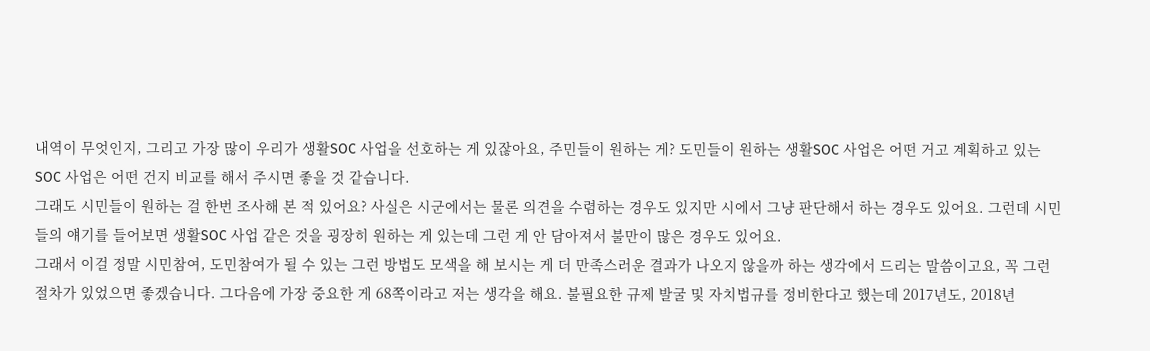내역이 무엇인지, 그리고 가장 많이 우리가 생활SOC 사업을 선호하는 게 있잖아요, 주민들이 원하는 게? 도민들이 원하는 생활SOC 사업은 어떤 거고 계획하고 있는 SOC 사업은 어떤 건지 비교를 해서 주시면 좋을 것 같습니다.
그래도 시민들이 원하는 걸 한번 조사해 본 적 있어요? 사실은 시군에서는 물론 의견을 수렴하는 경우도 있지만 시에서 그냥 판단해서 하는 경우도 있어요. 그런데 시민들의 얘기를 들어보면 생활SOC 사업 같은 것을 굉장히 원하는 게 있는데 그런 게 안 담아져서 불만이 많은 경우도 있어요.
그래서 이걸 정말 시민참여, 도민참여가 될 수 있는 그런 방법도 모색을 해 보시는 게 더 만족스러운 결과가 나오지 않을까 하는 생각에서 드리는 말씀이고요, 꼭 그런 절차가 있었으면 좋겠습니다. 그다음에 가장 중요한 게 68쪽이라고 저는 생각을 해요. 불필요한 규제 발굴 및 자치법규를 정비한다고 했는데 2017년도, 2018년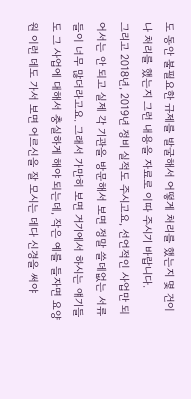도 동안 불필요한 규제를 발굴해서 어떻게 처리를 했는지 몇 건이나 처리를 했는지 그런 내용을 자료로 이따 주시기 바랍니다.
그리고 2018년, 2019년 정비 실적도 주시고요, 선언적인 사업만 되어서는 안 되고 실제 각 기관을 방문해서 보면 정말 쓸데없는 서류들이 너무 많더라고요. 그래서 가만히 보면 거기에서 하시는 얘기들도 그 사업에 대해서 충실하게 해야 되는데, 작은 예를 들자면 요양원 이런 데도 가서 보면 어르신을 잘 모시는 데다 신경을 써야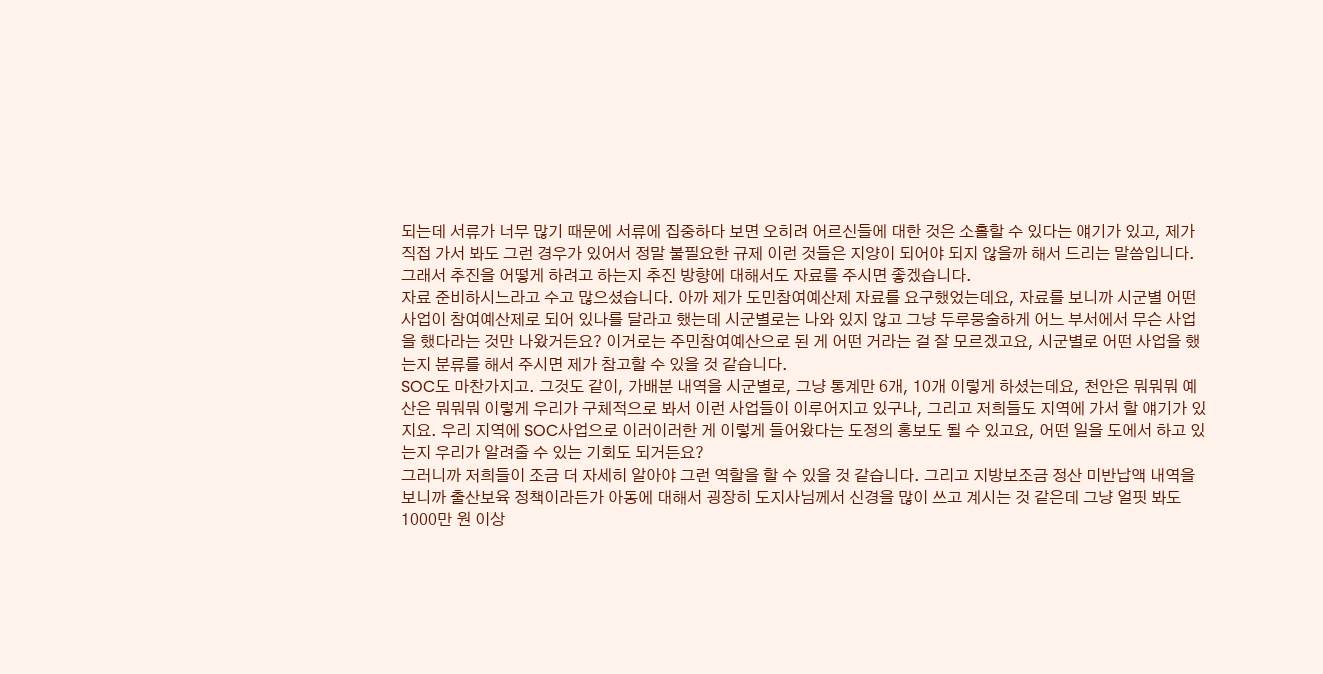되는데 서류가 너무 많기 때문에 서류에 집중하다 보면 오히려 어르신들에 대한 것은 소홀할 수 있다는 얘기가 있고, 제가 직접 가서 봐도 그런 경우가 있어서 정말 불필요한 규제 이런 것들은 지양이 되어야 되지 않을까 해서 드리는 말씀입니다. 그래서 추진을 어떻게 하려고 하는지 추진 방향에 대해서도 자료를 주시면 좋겠습니다.
자료 준비하시느라고 수고 많으셨습니다. 아까 제가 도민참여예산제 자료를 요구했었는데요, 자료를 보니까 시군별 어떤 사업이 참여예산제로 되어 있나를 달라고 했는데 시군별로는 나와 있지 않고 그냥 두루뭉술하게 어느 부서에서 무슨 사업을 했다라는 것만 나왔거든요? 이거로는 주민참여예산으로 된 게 어떤 거라는 걸 잘 모르겠고요, 시군별로 어떤 사업을 했는지 분류를 해서 주시면 제가 참고할 수 있을 것 같습니다.
SOC도 마찬가지고. 그것도 같이, 가배분 내역을 시군별로, 그냥 통계만 6개, 10개 이렇게 하셨는데요, 천안은 뭐뭐뭐 예산은 뭐뭐뭐 이렇게 우리가 구체적으로 봐서 이런 사업들이 이루어지고 있구나, 그리고 저희들도 지역에 가서 할 얘기가 있지요. 우리 지역에 SOC사업으로 이러이러한 게 이렇게 들어왔다는 도정의 홍보도 될 수 있고요, 어떤 일을 도에서 하고 있는지 우리가 알려줄 수 있는 기회도 되거든요?
그러니까 저희들이 조금 더 자세히 알아야 그런 역할을 할 수 있을 것 같습니다. 그리고 지방보조금 정산 미반납액 내역을 보니까 출산보육 정책이라든가 아동에 대해서 굉장히 도지사님께서 신경을 많이 쓰고 계시는 것 같은데 그냥 얼핏 봐도 1000만 원 이상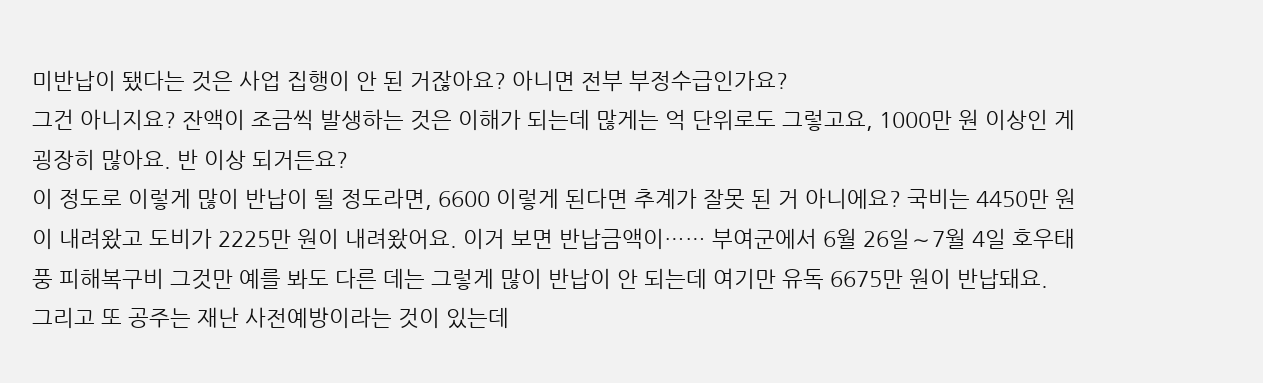미반납이 됐다는 것은 사업 집행이 안 된 거잖아요? 아니면 전부 부정수급인가요?
그건 아니지요? 잔액이 조금씩 발생하는 것은 이해가 되는데 많게는 억 단위로도 그렇고요, 1000만 원 이상인 게 굉장히 많아요. 반 이상 되거든요?
이 정도로 이렇게 많이 반납이 될 정도라면, 6600 이렇게 된다면 추계가 잘못 된 거 아니에요? 국비는 4450만 원이 내려왔고 도비가 2225만 원이 내려왔어요. 이거 보면 반납금액이…… 부여군에서 6월 26일∼7월 4일 호우태풍 피해복구비 그것만 예를 봐도 다른 데는 그렇게 많이 반납이 안 되는데 여기만 유독 6675만 원이 반납돼요.
그리고 또 공주는 재난 사전예방이라는 것이 있는데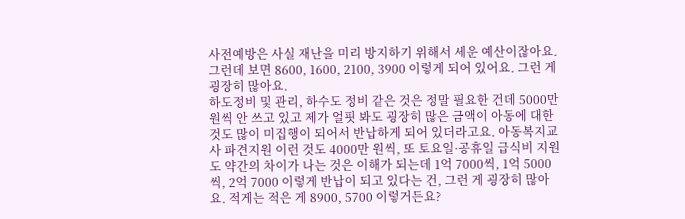사전예방은 사실 재난을 미리 방지하기 위해서 세운 예산이잖아요. 그런데 보면 8600, 1600, 2100, 3900 이렇게 되어 있어요. 그런 게 굉장히 많아요.
하도정비 및 관리, 하수도 정비 같은 것은 정말 필요한 건데 5000만 원씩 안 쓰고 있고 제가 얼핏 봐도 굉장히 많은 금액이 아동에 대한 것도 많이 미집행이 되어서 반납하게 되어 있더라고요. 아동복지교사 파견지원 이런 것도 4000만 원씩, 또 토요일·공휴일 급식비 지원도 약간의 차이가 나는 것은 이해가 되는데 1억 7000씩, 1억 5000씩, 2억 7000 이렇게 반납이 되고 있다는 건, 그런 게 굉장히 많아요. 적게는 적은 게 8900, 5700 이렇거든요?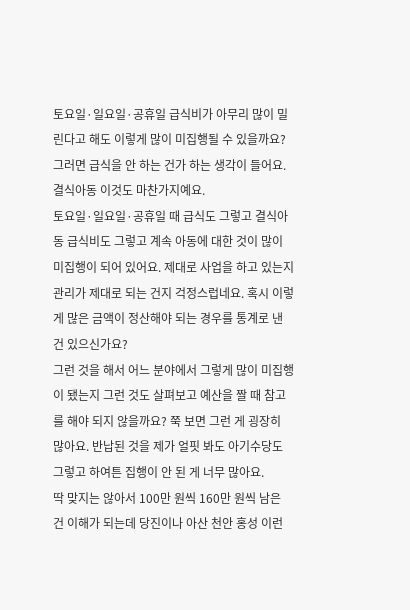토요일·일요일·공휴일 급식비가 아무리 많이 밀린다고 해도 이렇게 많이 미집행될 수 있을까요? 그러면 급식을 안 하는 건가 하는 생각이 들어요. 결식아동 이것도 마찬가지예요.
토요일·일요일·공휴일 때 급식도 그렇고 결식아동 급식비도 그렇고 계속 아동에 대한 것이 많이 미집행이 되어 있어요. 제대로 사업을 하고 있는지 관리가 제대로 되는 건지 걱정스럽네요. 혹시 이렇게 많은 금액이 정산해야 되는 경우를 통계로 낸 건 있으신가요?
그런 것을 해서 어느 분야에서 그렇게 많이 미집행이 됐는지 그런 것도 살펴보고 예산을 짤 때 참고를 해야 되지 않을까요? 쭉 보면 그런 게 굉장히 많아요. 반납된 것을 제가 얼핏 봐도 아기수당도 그렇고 하여튼 집행이 안 된 게 너무 많아요.
딱 맞지는 않아서 100만 원씩 160만 원씩 남은 건 이해가 되는데 당진이나 아산 천안 홍성 이런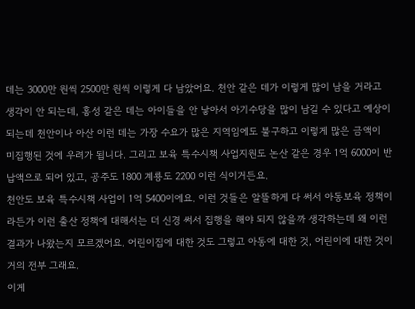데는 3000만 원씩 2500만 원씩 이렇게 다 남았어요. 천안 같은 데가 이렇게 많이 남을 거라고 생각이 안 되는데, 홍성 같은 데는 아이들을 안 낳아서 아기수당을 많이 남길 수 있다고 예상이 되는데 천안이나 아산 이런 데는 가장 수요가 많은 지역임에도 불구하고 이렇게 많은 금액이 미집행된 것에 우려가 됩니다. 그리고 보육 특수시책 사업지원도 논산 같은 경우 1억 6000이 반납액으로 되어 있고, 공주도 1800 계룡도 2200 이런 식이거든요.
천안도 보육 특수시책 사업이 1억 5400이에요. 이런 것들은 알뜰하게 다 써서 아동보육 정책이라든가 이런 출산 정책에 대해서는 더 신경 써서 집행을 해야 되지 않을까 생각하는데 왜 이런 결과가 나왔는지 모르겠어요. 어린이집에 대한 것도 그렇고 아동에 대한 것, 어린이에 대한 것이 거의 전부 그래요.
이게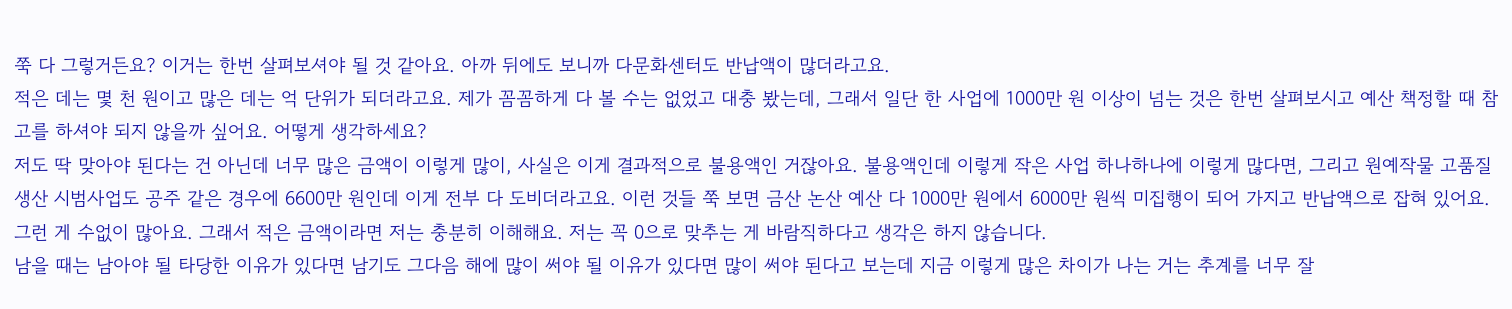쭉 다 그렇거든요? 이거는 한번 살펴보셔야 될 것 같아요. 아까 뒤에도 보니까 다문화센터도 반납액이 많더라고요.
적은 데는 몇 천 원이고 많은 데는 억 단위가 되더라고요. 제가 꼼꼼하게 다 볼 수는 없었고 대충 봤는데, 그래서 일단 한 사업에 1000만 원 이상이 넘는 것은 한번 살펴보시고 예산 책정할 때 참고를 하셔야 되지 않을까 싶어요. 어떻게 생각하세요?
저도 딱 맞아야 된다는 건 아닌데 너무 많은 금액이 이렇게 많이, 사실은 이게 결과적으로 불용액인 거잖아요. 불용액인데 이렇게 작은 사업 하나하나에 이렇게 많다면, 그리고 원예작물 고품질 생산 시범사업도 공주 같은 경우에 6600만 원인데 이게 전부 다 도비더라고요. 이런 것들 쭉 보면 금산 논산 예산 다 1000만 원에서 6000만 원씩 미집행이 되어 가지고 반납액으로 잡혀 있어요.
그런 게 수없이 많아요. 그래서 적은 금액이라면 저는 충분히 이해해요. 저는 꼭 0으로 맞추는 게 바람직하다고 생각은 하지 않습니다.
남을 때는 남아야 될 타당한 이유가 있다면 남기도 그다음 해에 많이 써야 될 이유가 있다면 많이 써야 된다고 보는데 지금 이렇게 많은 차이가 나는 거는 추계를 너무 잘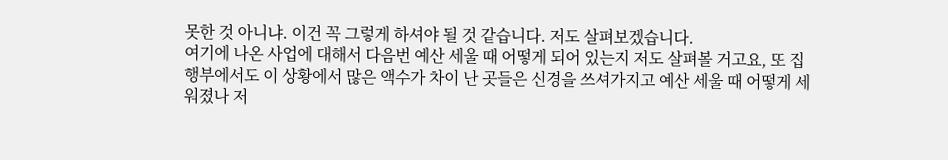못한 것 아니냐. 이건 꼭 그렇게 하셔야 될 것 같습니다. 저도 살펴보겠습니다.
여기에 나온 사업에 대해서 다음번 예산 세울 때 어떻게 되어 있는지 저도 살펴볼 거고요, 또 집행부에서도 이 상황에서 많은 액수가 차이 난 곳들은 신경을 쓰셔가지고 예산 세울 때 어떻게 세워졌나 저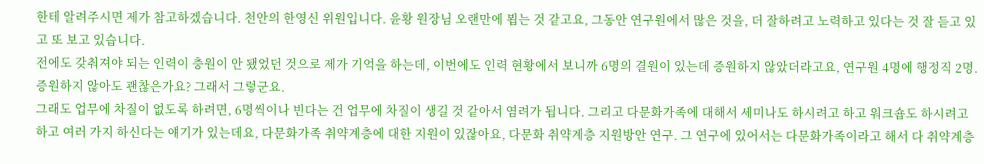한테 알려주시면 제가 참고하겠습니다. 천안의 한영신 위원입니다. 윤황 원장님 오랜만에 뵙는 것 같고요, 그동안 연구원에서 많은 것을, 더 잘하려고 노력하고 있다는 것 잘 듣고 있고 또 보고 있습니다.
전에도 갖춰져야 되는 인력이 충원이 안 됐었던 것으로 제가 기억을 하는데, 이번에도 인력 현황에서 보니까 6명의 결원이 있는데 증원하지 않았더라고요, 연구원 4명에 행정직 2명. 증원하지 않아도 괜찮은가요? 그래서 그렇군요.
그래도 업무에 차질이 없도록 하려면, 6명씩이나 빈다는 건 업무에 차질이 생길 것 같아서 염려가 됩니다. 그리고 다문화가족에 대해서 세미나도 하시려고 하고 워크숍도 하시려고 하고 여러 가지 하신다는 얘기가 있는데요, 다문화가족 취약계층에 대한 지원이 있잖아요, 다문화 취약계층 지원방안 연구. 그 연구에 있어서는 다문화가족이라고 해서 다 취약계층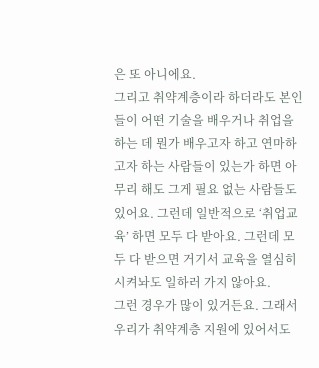은 또 아니에요.
그리고 취약계층이라 하더라도 본인들이 어떤 기술을 배우거나 취업을 하는 데 뭔가 배우고자 하고 연마하고자 하는 사람들이 있는가 하면 아무리 해도 그게 필요 없는 사람들도 있어요. 그런데 일반적으로 ‘취업교육’ 하면 모두 다 받아요. 그런데 모두 다 받으면 거기서 교육을 열심히 시켜놔도 일하러 가지 않아요.
그런 경우가 많이 있거든요. 그래서 우리가 취약계층 지원에 있어서도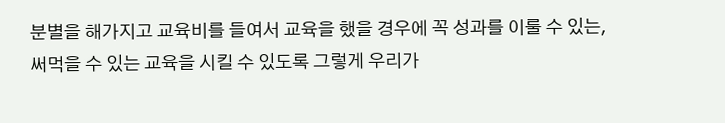분별을 해가지고 교육비를 들여서 교육을 했을 경우에 꼭 성과를 이룰 수 있는, 써먹을 수 있는 교육을 시킬 수 있도록 그렇게 우리가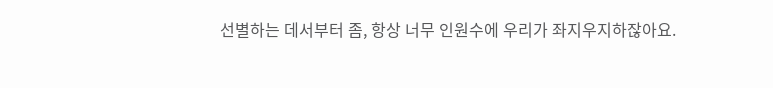선별하는 데서부터 좀, 항상 너무 인원수에 우리가 좌지우지하잖아요.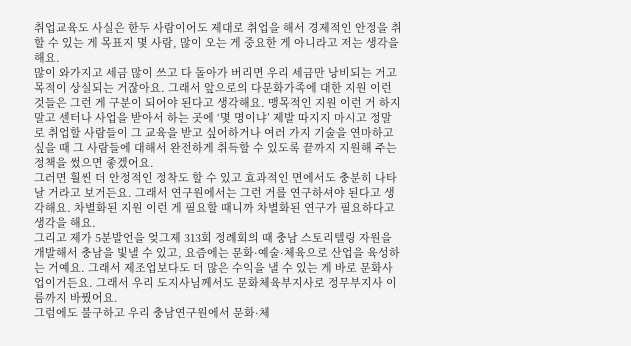취업교육도 사실은 한두 사람이어도 제대로 취업을 해서 경제적인 안정을 취할 수 있는 게 목표지 몇 사람, 많이 오는 게 중요한 게 아니라고 저는 생각을 해요.
많이 와가지고 세금 많이 쓰고 다 돌아가 버리면 우리 세금만 낭비되는 거고 목적이 상실되는 거잖아요. 그래서 앞으로의 다문화가족에 대한 지원 이런 것들은 그런 게 구분이 되어야 된다고 생각해요. 맹목적인 지원 이런 거 하지 말고 센터나 사업을 받아서 하는 곳에 ‘몇 명이냐’ 제발 따지지 마시고 정말로 취업할 사람들이 그 교육을 받고 싶어하거나 여러 가지 기술을 연마하고 싶을 때 그 사람들에 대해서 완전하게 취득할 수 있도록 끝까지 지원해 주는 정책을 썼으면 좋겠어요.
그러면 훨씬 더 안정적인 정착도 할 수 있고 효과적인 면에서도 충분히 나타날 거라고 보거든요. 그래서 연구원에서는 그런 거를 연구하셔야 된다고 생각해요. 차별화된 지원 이런 게 필요할 때니까 차별화된 연구가 필요하다고 생각을 해요.
그리고 제가 5분발언을 엊그제 313회 정례회의 때 충남 스토리텔링 자원을 개발해서 충남을 빛낼 수 있고, 요즘에는 문화·예술·체육으로 산업을 육성하는 거예요. 그래서 제조업보다도 더 많은 수익을 낼 수 있는 게 바로 문화사업이거든요. 그래서 우리 도지사님께서도 문화체육부지사로 정무부지사 이름까지 바꿨어요.
그럼에도 불구하고 우리 충남연구원에서 문화·체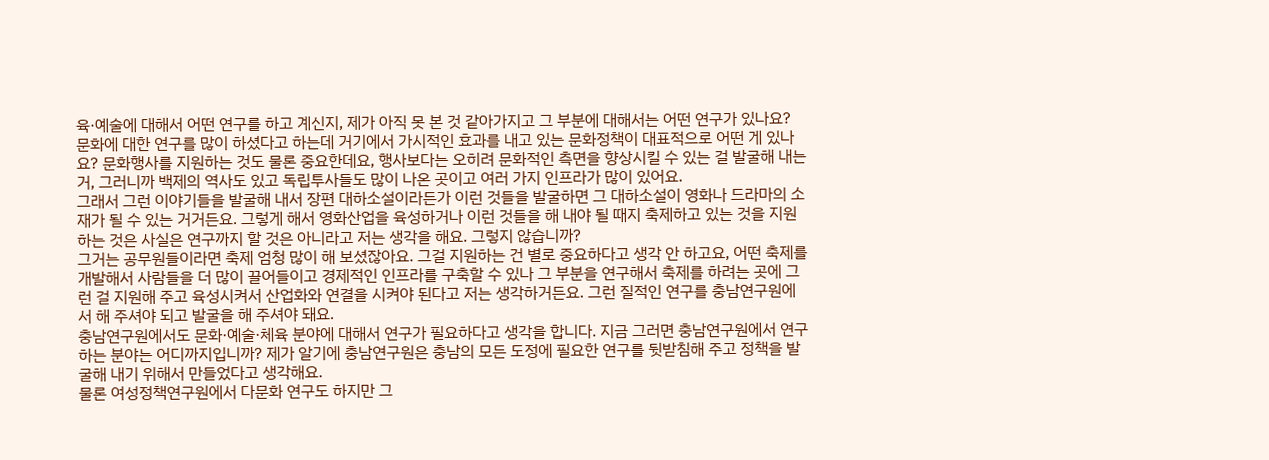육·예술에 대해서 어떤 연구를 하고 계신지, 제가 아직 못 본 것 같아가지고 그 부분에 대해서는 어떤 연구가 있나요? 문화에 대한 연구를 많이 하셨다고 하는데 거기에서 가시적인 효과를 내고 있는 문화정책이 대표적으로 어떤 게 있나요? 문화행사를 지원하는 것도 물론 중요한데요, 행사보다는 오히려 문화적인 측면을 향상시킬 수 있는 걸 발굴해 내는 거, 그러니까 백제의 역사도 있고 독립투사들도 많이 나온 곳이고 여러 가지 인프라가 많이 있어요.
그래서 그런 이야기들을 발굴해 내서 장편 대하소설이라든가 이런 것들을 발굴하면 그 대하소설이 영화나 드라마의 소재가 될 수 있는 거거든요. 그렇게 해서 영화산업을 육성하거나 이런 것들을 해 내야 될 때지 축제하고 있는 것을 지원하는 것은 사실은 연구까지 할 것은 아니라고 저는 생각을 해요. 그렇지 않습니까?
그거는 공무원들이라면 축제 엄청 많이 해 보셨잖아요. 그걸 지원하는 건 별로 중요하다고 생각 안 하고요, 어떤 축제를 개발해서 사람들을 더 많이 끌어들이고 경제적인 인프라를 구축할 수 있나 그 부분을 연구해서 축제를 하려는 곳에 그런 걸 지원해 주고 육성시켜서 산업화와 연결을 시켜야 된다고 저는 생각하거든요. 그런 질적인 연구를 충남연구원에서 해 주셔야 되고 발굴을 해 주셔야 돼요.
충남연구원에서도 문화·예술·체육 분야에 대해서 연구가 필요하다고 생각을 합니다. 지금 그러면 충남연구원에서 연구하는 분야는 어디까지입니까? 제가 알기에 충남연구원은 충남의 모든 도정에 필요한 연구를 뒷받침해 주고 정책을 발굴해 내기 위해서 만들었다고 생각해요.
물론 여성정책연구원에서 다문화 연구도 하지만 그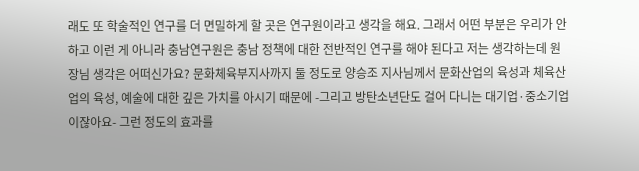래도 또 학술적인 연구를 더 면밀하게 할 곳은 연구원이라고 생각을 해요. 그래서 어떤 부분은 우리가 안 하고 이런 게 아니라 충남연구원은 충남 정책에 대한 전반적인 연구를 해야 된다고 저는 생각하는데 원장님 생각은 어떠신가요? 문화체육부지사까지 둘 정도로 양승조 지사님께서 문화산업의 육성과 체육산업의 육성, 예술에 대한 깊은 가치를 아시기 때문에 -그리고 방탄소년단도 걸어 다니는 대기업·중소기업이잖아요- 그런 정도의 효과를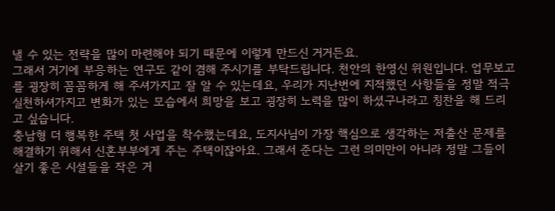낼 수 있는 전략을 많이 마련해야 되기 때문에 이렇게 만드신 거거든요.
그래서 거기에 부응하는 연구도 같이 겸해 주시기를 부탁드립니다. 천안의 한영신 위원입니다. 업무보고를 굉장히 꼼꼼하게 해 주셔가지고 잘 알 수 있는데요, 우리가 지난번에 지적했던 사항들을 정말 적극 실천하셔가지고 변화가 있는 모습에서 희망을 보고 굉장히 노력을 많이 하셨구나라고 칭찬을 해 드리고 싶습니다.
충남형 더 행복한 주택 첫 사업을 착수했는데요, 도지사님이 가장 핵심으로 생각하는 저출산 문제를 해결하기 위해서 신혼부부에게 주는 주택이잖아요. 그래서 준다는 그런 의미만이 아니라 정말 그들이 살기 좋은 시설들을 작은 거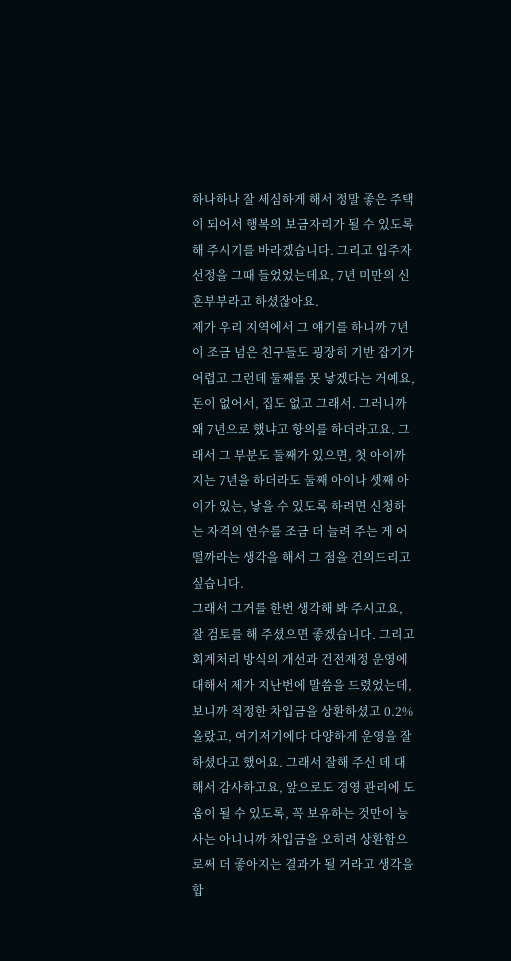하나하나 잘 세심하게 해서 정말 좋은 주택이 되어서 행복의 보금자리가 될 수 있도록 해 주시기를 바라겠습니다. 그리고 입주자 선정을 그때 들었었는데요, 7년 미만의 신혼부부라고 하셨잖아요.
제가 우리 지역에서 그 얘기를 하니까 7년이 조금 넘은 친구들도 굉장히 기반 잡기가 어렵고 그런데 둘째를 못 낳겠다는 거예요, 돈이 없어서, 집도 없고 그래서. 그러니까 왜 7년으로 했냐고 항의를 하더라고요. 그래서 그 부분도 둘째가 있으면, 첫 아이까지는 7년을 하더라도 둘째 아이나 셋째 아이가 있는, 낳을 수 있도록 하려면 신청하는 자격의 연수를 조금 더 늘려 주는 게 어떨까라는 생각을 해서 그 점을 건의드리고 싶습니다.
그래서 그거를 한번 생각해 봐 주시고요, 잘 검토를 해 주셨으면 좋겠습니다. 그리고 회계처리 방식의 개선과 건전재정 운영에 대해서 제가 지난번에 말씀을 드렸었는데, 보니까 적정한 차입금을 상환하셨고 0.2% 올랐고, 여기저기에다 다양하게 운영을 잘하셨다고 했어요. 그래서 잘해 주신 데 대해서 감사하고요, 앞으로도 경영 관리에 도움이 될 수 있도록, 꼭 보유하는 것만이 능사는 아니니까 차입금을 오히려 상환함으로써 더 좋아지는 결과가 될 거라고 생각을 합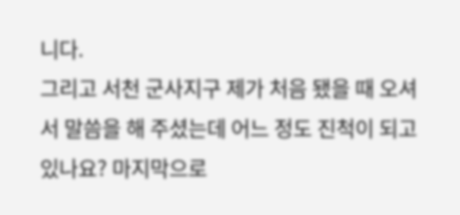니다.
그리고 서천 군사지구 제가 처음 됐을 때 오셔서 말씀을 해 주셨는데 어느 정도 진척이 되고 있나요? 마지막으로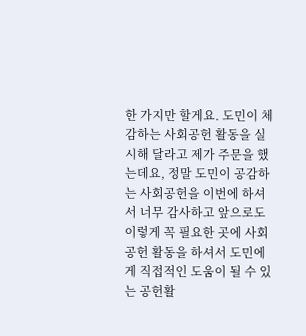한 가지만 할게요. 도민이 체감하는 사회공헌 활동을 실시해 달라고 제가 주문을 했는데요, 정말 도민이 공감하는 사회공헌을 이번에 하셔서 너무 감사하고 앞으로도 이렇게 꼭 필요한 곳에 사회공헌 활동을 하셔서 도민에게 직접적인 도움이 될 수 있는 공헌활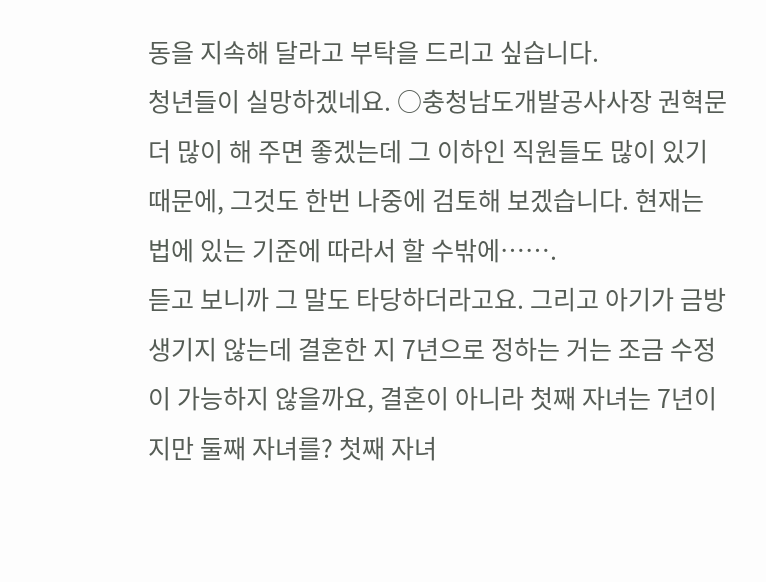동을 지속해 달라고 부탁을 드리고 싶습니다.
청년들이 실망하겠네요. ○충청남도개발공사사장 권혁문 더 많이 해 주면 좋겠는데 그 이하인 직원들도 많이 있기 때문에, 그것도 한번 나중에 검토해 보겠습니다. 현재는 법에 있는 기준에 따라서 할 수밖에…….
듣고 보니까 그 말도 타당하더라고요. 그리고 아기가 금방 생기지 않는데 결혼한 지 7년으로 정하는 거는 조금 수정이 가능하지 않을까요, 결혼이 아니라 첫째 자녀는 7년이지만 둘째 자녀를? 첫째 자녀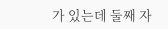가 있는데 둘째 자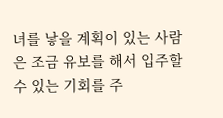녀를 낳을 계획이 있는 사람은 조금 유보를 해서 입주할 수 있는 기회를 주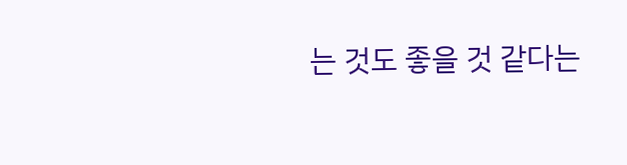는 것도 좋을 것 같다는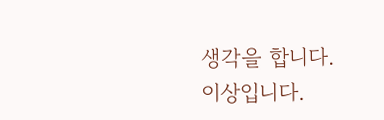생각을 합니다.
이상입니다.